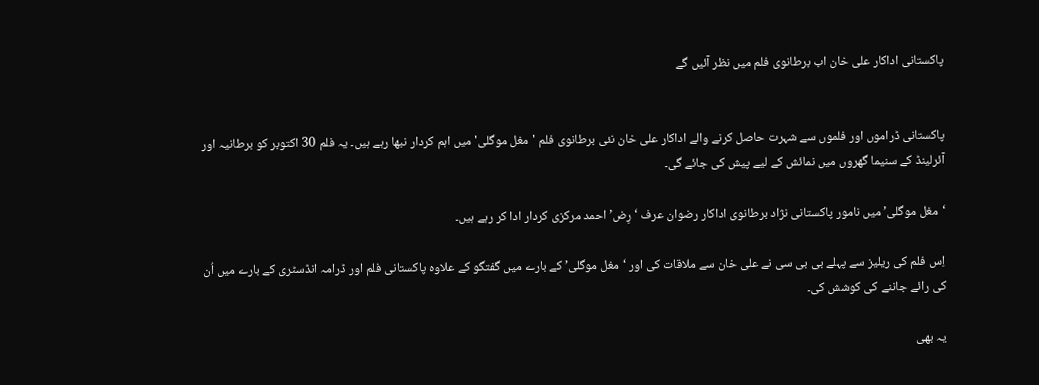پاکستانی اداکار علی خان اب برطانوی فلم میں نظر آئیں گے


پاکستانی ڈراموں اور فلموں سے شہرت حاصل کرنے والے اداکار علی خان نئی برطانوی فلم 'مغل موگلی' میں اہم کردار نبھا رہے ہیں۔ یہ فلم 30 اکتوبر کو برطانیہ اور آئرلینڈ کے سنیما گھروں میں نمائش کے لیے پیش کی جائے گی۔

‘مغل موگلی’ میں نامور پاکستانی نژاد برطانوی اداکار رضوان عرف ‘رِض’ احمد مرکزی کردار ادا کر رہے ہیں۔

اِس فلم کی ریلیز سے پہلے بی بی سی نے علی خان سے ملاقات کی اور ‘مغل موگلی’ کے بارے میں گفتگو کے علاوہ پاکستانی فلم اور ڈرامہ انڈسٹری کے بارے میں اُن کی رائے جاننے کی کوشش کی۔

یہ بھی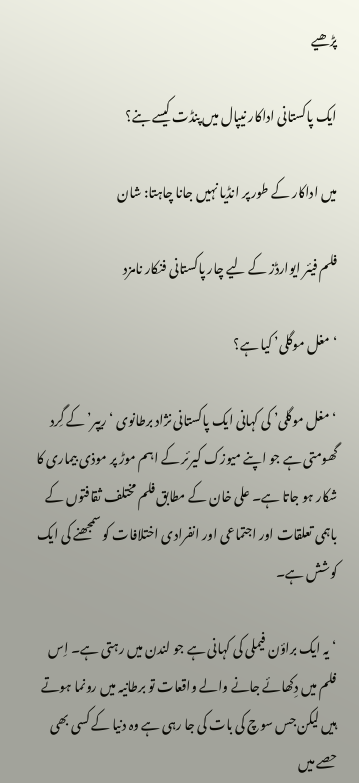پڑھیے

ایک پاکستانی اداکار نیپال میں پنڈت کیسے بنے؟

میں اداکار کے طور پر انڈیا نہیں جانا چاہتا: شان

فلم فیئر ایوارڈز کے لیے چار پاکستانی فنکار نامزد

‘مغل موگلی’ کیا ہے؟

‘مغل موگلی’ کی کہانی ایک پاکستانی نژاد برطانوی ‘ریپر’ کے گِرد گھومتی ہے جو اپنے میوزک کیرئر کے اہم موڑ پر موذی بیماری کا شکار ہو جاتا ہے۔ علی خان کے مطابق فلم مختلف ثقافتوں کے باہمی تعلقات اور اجتماعی اور انفرادی اختلافات کو سمجھنے کی ایک کوشش ہے۔

‘یہ ایک براؤن فیملی کی کہانی ہے جو لندن میں رہتی ہے۔ اِس فلم میں دِکھائے جانے والے واقعات تو برطانیہ میں رونما ہوتے ہیں لیکن جس سوچ کی بات کی جا رہی ہے وہ دنیا کے کسی بھی حصے میں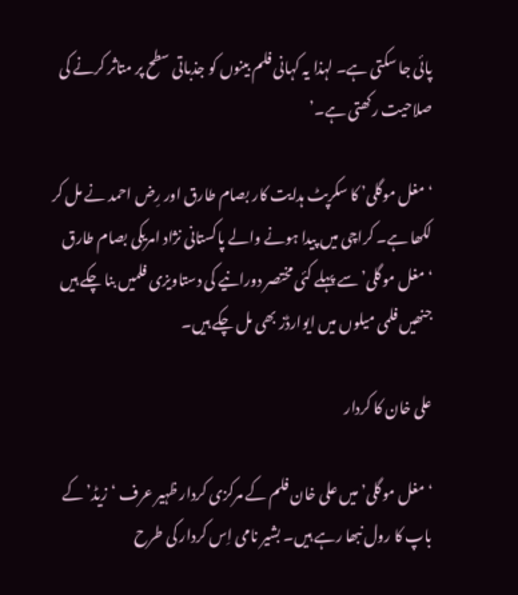پائی جا سکتی ہے۔ لہذا یہ کہانی فلم بینوں کو جذباتی سطح پر متاثر کرنے کی صلاحیت رکھتی ہے۔’

‘مغل موگلی’ کا سکرپٹ ہدایت کار بصام طارق اور رِض احمد نے مل کر لکھا ہے۔ کراچی میں پیدا ہونے والے پاکستانی نژاد امریکی بصام طارق ‘مغل موگلی’ سے پہلے کئی مختصر دورانیے کی دستاویزی فلمیں بنا چکے ہیں جنھیں فلمی میلوں میں ایوارڈز بھی مل چکے ہیں۔

علی خان کا کردار

‘مغل موگلی’ میں علی خان فلم کے مرکزی کردار ظہیر عرف ‘زیڈ’ کے باپ کا رول نبھا رہے ہیں۔ بشیر نامی اِس کردار کی طرح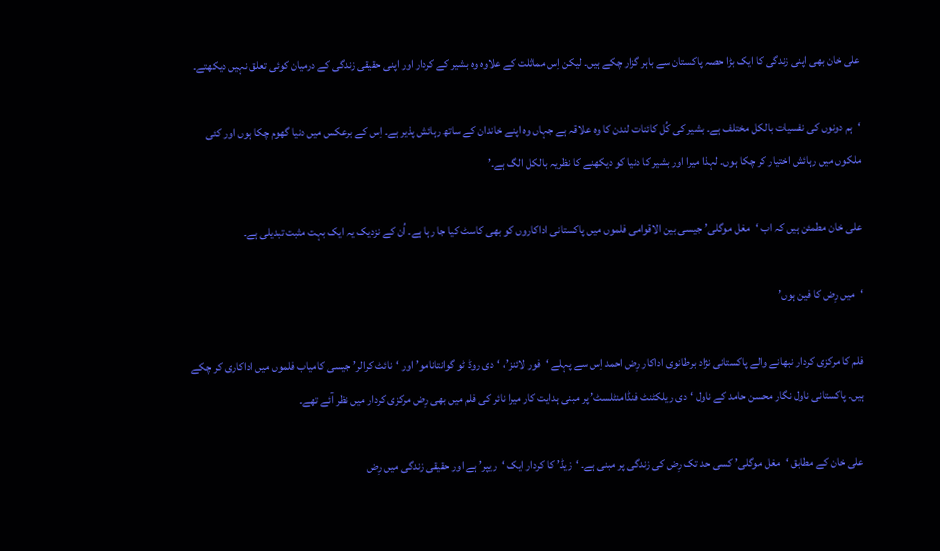علی خان بھی اپنی زندگی کا ایک بڑا حصہ پاکستان سے باہر گزار چکے ہیں۔ لیکن اِس مماثلت کے علاوہ وہ بشیر کے کردار اور اپنی حقیقی زندگی کے درمیان کوئی تعلق نہیں دیکھتے۔

‘ہم دونوں کی نفسیات بالکل مختلف ہے۔ بشیر کی کُل کائنات لندن کا وہ علاقہ ہے جہاں وہ اپنے خاندان کے ساتھ رہائش پذیر ہے۔ اِس کے برعکس میں دنیا گھوم چکا ہوں اور کئی ملکوں میں رہائش اختیار کر چکا ہوں۔ لہذا میرا اور بشیر کا دنیا کو دیکھنے کا نظریہ بالکل الگ ہے۔’

علی خان مطمئن ہیں کہ اب ‘مغل موگلی’ جیسی بین الاقوامی فلموں میں پاکستانی اداکاروں کو بھی کاسٹ کیا جا رہا ہے۔ اُن کے نزدیک یہ ایک بہت مثبت تبدیلی ہے۔

‘میں رِض کا فین ہوں’

فلم کا مرکزی کردار نبھانے والے پاکستانی نژاد برطانوی اداکار رِض احمد اِس سے پہلے ‘فور لائنز’، ‘دی روڈ ٹو گوانتانامو’ اور ‘نائٹ کرالر’ جیسی کامیاب فلموں میں اداکاری کر چکے ہیں۔ پاکستانی ناول نگار محسن حامد کے ناول ‘دی ریلکٹنٹ فنڈامنٹلسٹ’ پر مبنی ہدایت کار میرا نائر کی فلم میں بھی رِض مرکزی کردار میں نظر آئے تھے۔

علی خان کے مطابق ‘مغل موگلی’ کسی حد تک رِض کی زندگی پر مبنی ہے۔ ‘زیڈ’ کا کردار ایک ‘ریپر’ ہے اور حقیقی زندگی میں رِض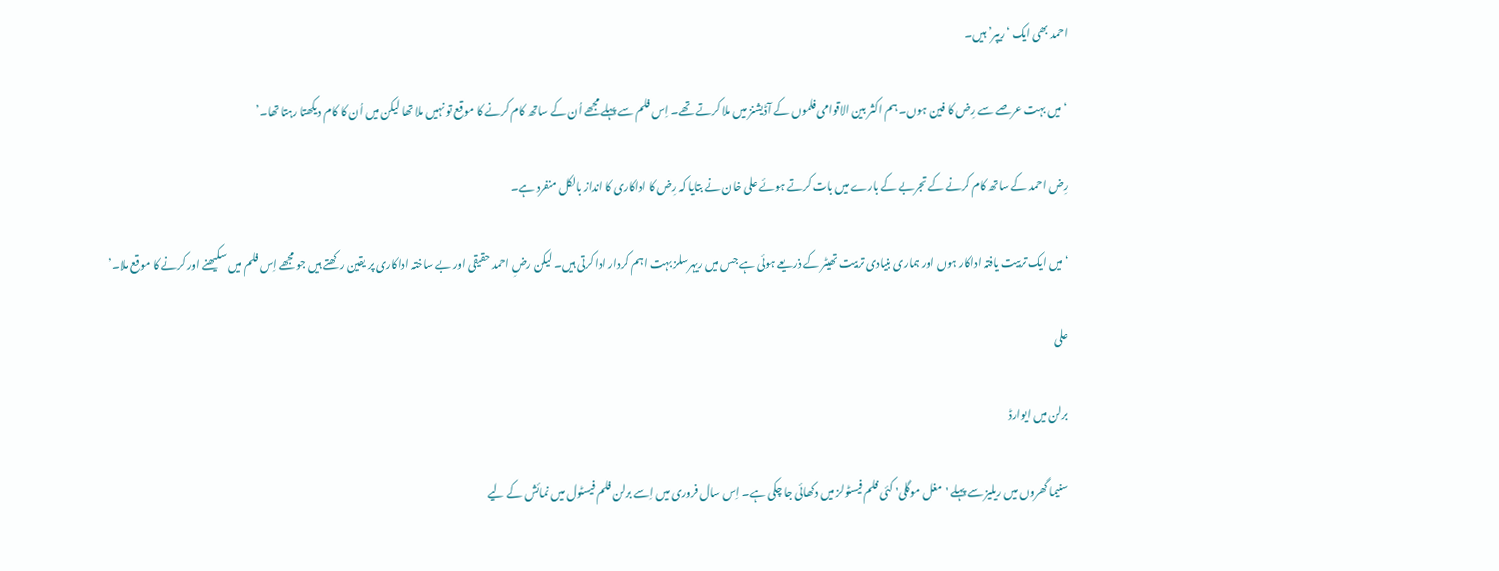احمد بھی ایک ‘ریپر’ ہیں۔

‘میں بہت عرصے سے رِض کا فین ہوں۔ ہم اکثر بین الاقوامی فلموں کے آڈیشنز میں ملا کرتے تھے۔ اِس فلم سے پہلے مجھے اُن کے ساتھ کام کرنے کا موقع تو نہیں ملا تھا لیکن میں اُن کا کام دیکھتا رہتا تھا۔’

رِض احمد کے ساتھ کام کرنے کے تجربے کے بارے میں بات کرتے ہوئے علی خان نے بتایا کہ رِض کا اداکاری کا انداز بالکل منفرد ہے۔

‘میں ایک تربیت یافتہ اداکار ہوں اور ہماری بنیادی تربیت تھیٹر کے ذریعے ہوئی ہے جس میں ریہرسلز بہت اہم کردار ادا کرتی ہیں۔ لیکن رضِ احمد حقیقی اور بے ساختہ اداکاری پر یقین رکھتے ہیں جو مجھے اِس فلم میں سکیھنے اور کرنے کا موقع ملا۔’

علی

برلن میں ایوارڈ

سنیما گھروں میں ریلیز سے پہلے 'مغل موگلی' کئی فلم فیسٹولز میں دکھائی جا چکی ہے۔ اِس سال فروری میں اِسے برلن فلم فیسٹول میں نمائش کے لیے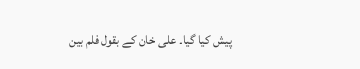پیش کیا گیا۔ علی خان کے بقول فلم بین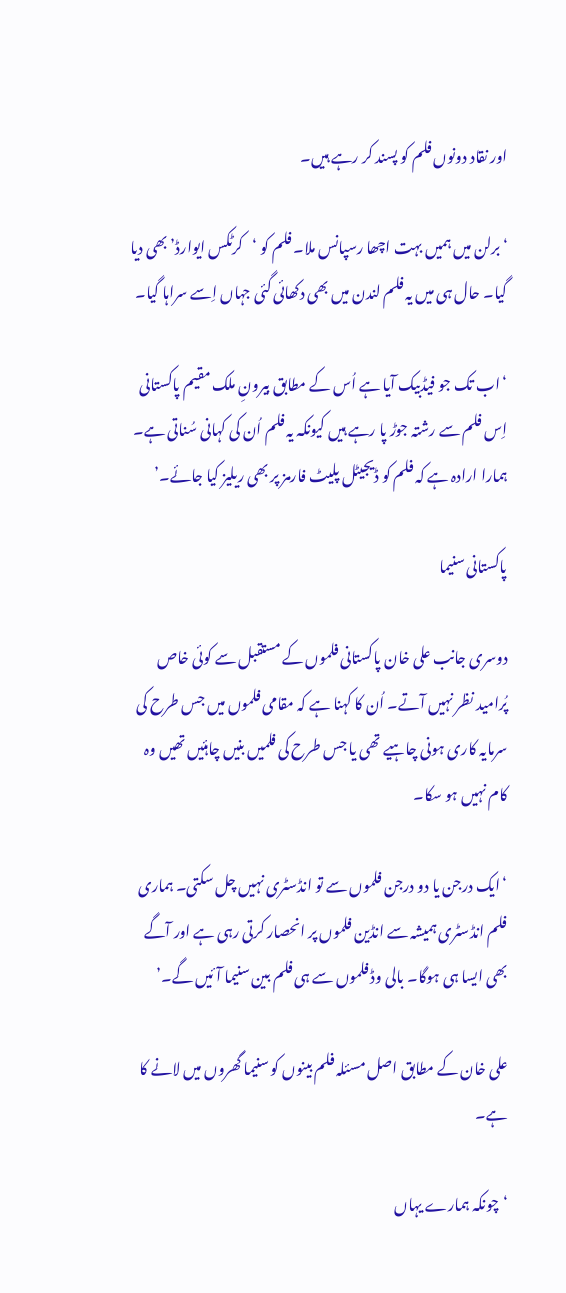اور نقاد دونوں فلم کو پسند کر رہے ہیں۔

‘برلن میں ہمیں بہت اچھا رسپانس ملا۔ فلم کو ‘کرٹکس ایوارڈ’ بھی دیا گیا۔ حال ہی میں یہ فلم لندن میں بھی دکھائی گئی جہاں اِسے سراہا گیا۔

‘اب تک جو فیڈبیک آیا ہے اُس کے مطابق بیرونِ ملک مقیم پاکستانی اِس فلم سے رشتہ جوڑ پا رہے ہیں کیونکہ یہ فلم اُن کی کہانی سُناتی ہے۔ ہمارا ارادہ ہے کہ فلم کو ڈیجیٹل پلیٹ فارمز پر بھی ریلیز کیا جائے۔’

پاکستانی سنیما

دوسری جانب علی خان پاکستانی فلموں کے مستقبل سے کوئی خاص پُرامید نظر نہیں آتے۔ اُن کا کہنا ہے کہ مقامی فلموں میں جس طرح کی سرمایہ کاری ہونی چاہیے تھی یا جس طرح کی فلمیں بنیں چاہئیں تھیں وہ کام نہیں ہو سکا۔

‘ایک درجن یا دو درجن فلموں سے تو انڈسٹری نہیں چل سکتی۔ ہماری فلم انڈسٹری ہمیشہ سے انڈین فلموں پر انحصار کرتی رہی ہے اور آگے بھی ایسا ہی ہوگا۔ بالی وڈ فلموں سے ہی فلم بین سنیما آئیں گے۔’

علی خان کے مطابق اصل مسئلہ فلم بینوں کو سنیما گھروں میں لانے کا ہے۔

‘چونکہ ہمارے یہاں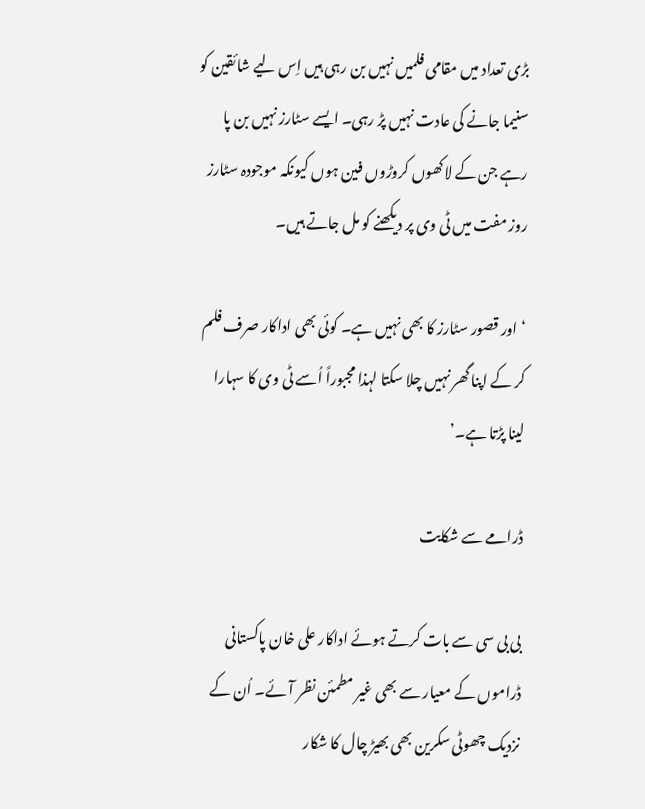بڑی تعداد میں مقامی فلمیں نہیں بن رہی ہیں اِس لیے شائقین کو سنیما جانے کی عادت نہیں پڑ رہی۔ ایسے سٹارز نہیں بن پا رہے جن کے لاکھوں کروڑوں فین ہوں کیونکہ موجودہ سٹارز روز مفت میں ٹی وی پر دیکھنے کو مل جاتے ہیں۔

‘اور قصور سٹارز کا بھی نہیں ہے۔ کوئی بھی اداکار صرف فلم کر کے اپنا گھر نہیں چلا سکتا لہذا مجبوراً اُسے ٹی وی کا سہارا لینا پڑتا ہے۔’

ڈرامے سے شکایت

بی بی سی سے بات کرتے ہوئے اداکار علی خان پاکستانی ڈراموں کے معیار سے بھی غیر مطمئن نظر آئے۔ اُن کے نزدیک چھوٹی سکرین بھی بھیڑ چال کا شکار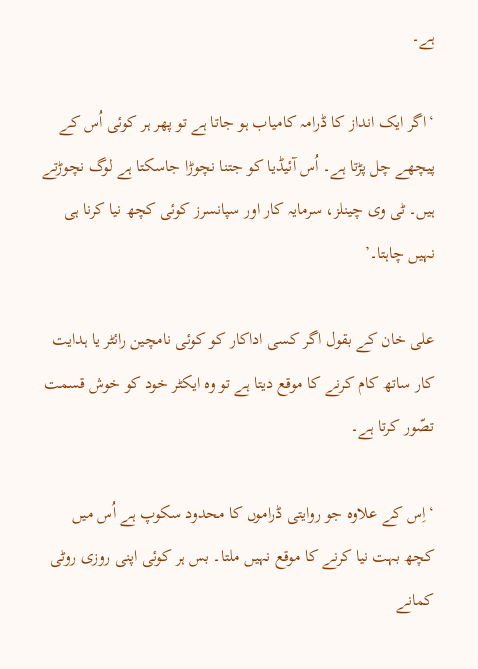ہے۔

‘اگر ایک انداز کا ڈرامہ کامیاب ہو جاتا ہے تو پھر ہر کوئی اُس کے پیچھے چل پڑتا ہے۔ اُس آئیڈیا کو جتنا نچوڑا جاسکتا ہے لوگ نچوڑتے ہیں۔ ٹی وی چینلز، سرمایہ کار اور سپانسرز کوئی کچھ نیا کرنا ہی نہیں چاہتا۔’

علی خان کے بقول اگر کسی اداکار کو کوئی نامچین رائٹر یا ہدایت کار ساتھ کام کرنے کا موقع دیتا ہے تو وہ ایکٹر خود کو خوش قسمت تصّور کرتا ہے۔

‘اِس کے علاوہ جو روایتی ڈراموں کا محدود سکوپ ہے اُس میں کچھ بہت نیا کرنے کا موقع نہیں ملتا۔ بس ہر کوئی اپنی روزی روٹی کمانے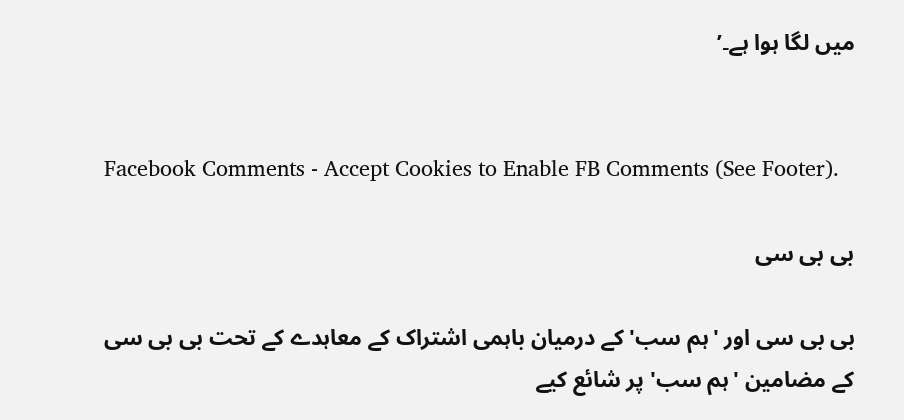میں لگا ہوا ہے۔’


Facebook Comments - Accept Cookies to Enable FB Comments (See Footer).

بی بی سی

بی بی سی اور 'ہم سب' کے درمیان باہمی اشتراک کے معاہدے کے تحت بی بی سی کے مضامین 'ہم سب' پر شائع کیے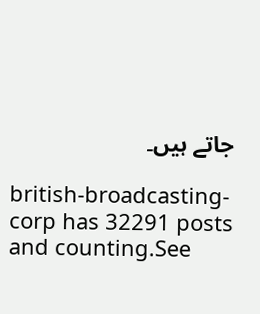جاتے ہیں۔

british-broadcasting-corp has 32291 posts and counting.See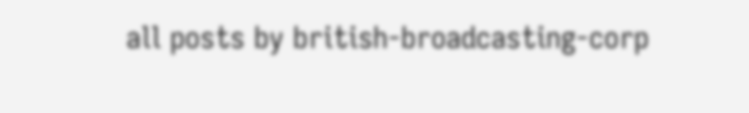all posts by british-broadcasting-corp